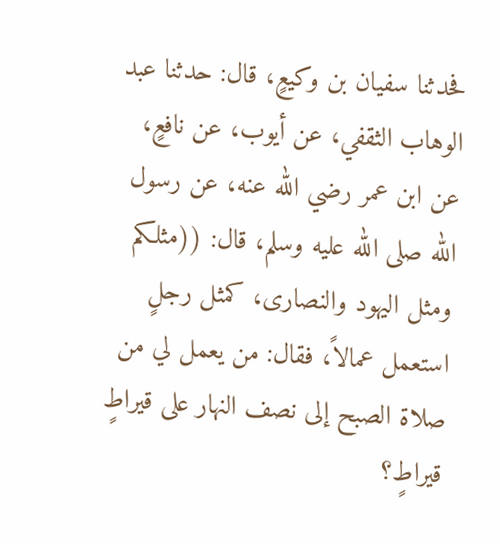فحدثنا سفيان بن وكيعٍ، قال: حدثنا عبد الوهاب الثقفي، عن أيوب، عن نافعٍ، عن ابن عمر رضي الله عنه، عن رسول الله صلى الله عليه وسلم، قال: ((مثلكم ومثل اليهود والنصارى، كمثل رجلٍ استعمل عمالاً، فقال: من يعمل لي من صلاة الصبح إلى نصف النهار على قيراطٍ قيراطٍ؟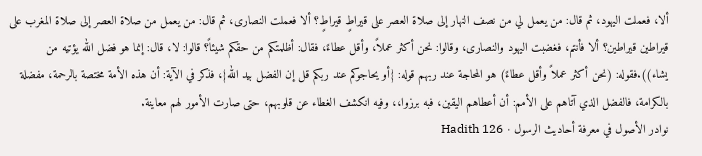ألا، فعملت اليهود، ثم قال: من يعمل لي من نصف النهار إلى صلاة العصر على قيراطٍ قيراطٍ؟ ألا فعملت النصارى، ثم قال: من يعمل من صلاة العصر إلى صلاة المغرب على قيراطين قيراطين؟ ألا فأنتم، فغضبت اليهود والنصارى، وقالوا: نحن أكثر عملاً، وأقل عطاءً، فقال: أظلمتكم من حقكم شيئاً؟ قالوا: لا، قال: إنما هو فضل الله يؤتيه من يشاء)).فقوله: (نحن أكثر عملاً وأقل عطاءً) هو المحاجة عند ربهم قوله: {أو يحاجوكم عند ربكم قل إن الفضل بيد الله}، فذكر في الآية: أن هذه الأمة مختصة بالرحمة، مفضلة بالكرامة، فالفضل الذي آتاهم على الأمم: أن أعطاهم اليقين، فبه برزوا،، وفيه انكشف الغطاء عن قلوبهم، حتى صارت الأمور لهم معاينة.
نوادر الأصول في معرفة أحاديث الرسول · Hadith 126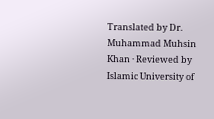Translated by Dr. Muhammad Muhsin Khan · Reviewed by Islamic University of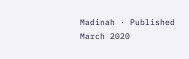Madinah · Published March 2020